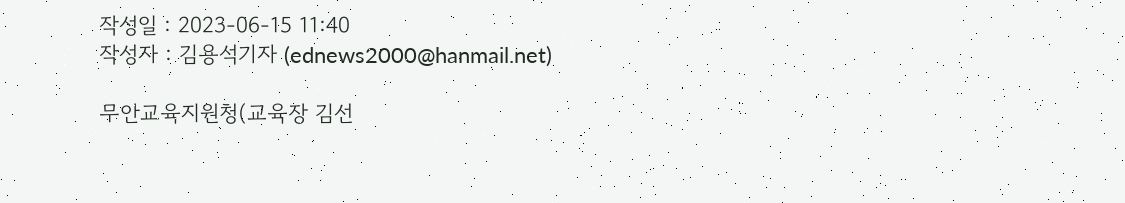작성일 : 2023-06-15 11:40
작성자 : 김용석기자 (ednews2000@hanmail.net)

무안교육지원청(교육장 김선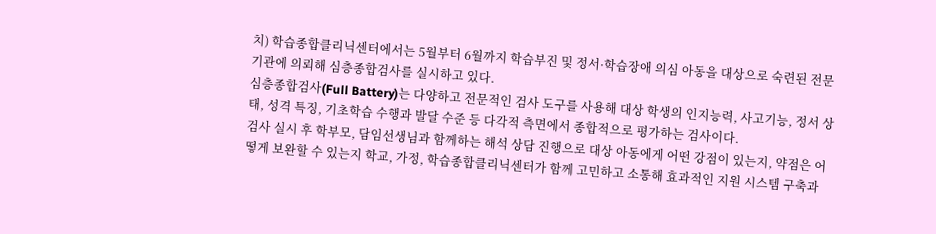치) 학습종합클리닉센터에서는 5월부터 6월까지 학습부진 및 정서·학습장애 의심 아동을 대상으로 숙련된 전문기관에 의뢰해 심층종합검사를 실시하고 있다.
심층종합검사(Full Battery)는 다양하고 전문적인 검사 도구를 사용해 대상 학생의 인지능력, 사고기능, 정서 상태, 성격 특징, 기초학습 수행과 발달 수준 등 다각적 측면에서 종합적으로 평가하는 검사이다.
검사 실시 후 학부모, 담임선생님과 함께하는 해석 상담 진행으로 대상 아동에게 어떤 강점이 있는지, 약점은 어떻게 보완할 수 있는지 학교, 가정, 학습종합클리닉센터가 함께 고민하고 소통해 효과적인 지원 시스템 구축과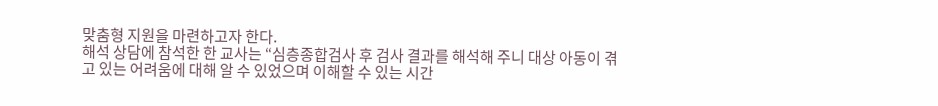맞춤형 지원을 마련하고자 한다.
해석 상담에 참석한 한 교사는 “심층종합검사 후 검사 결과를 해석해 주니 대상 아동이 겪고 있는 어려움에 대해 알 수 있었으며 이해할 수 있는 시간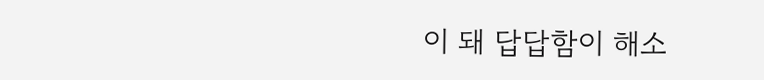이 돼 답답함이 해소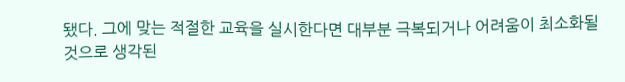됐다. 그에 맞는 적절한 교육을 실시한다면 대부분 극복되거나 어려움이 최소화될 것으로 생각된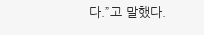다.”고 말했다.